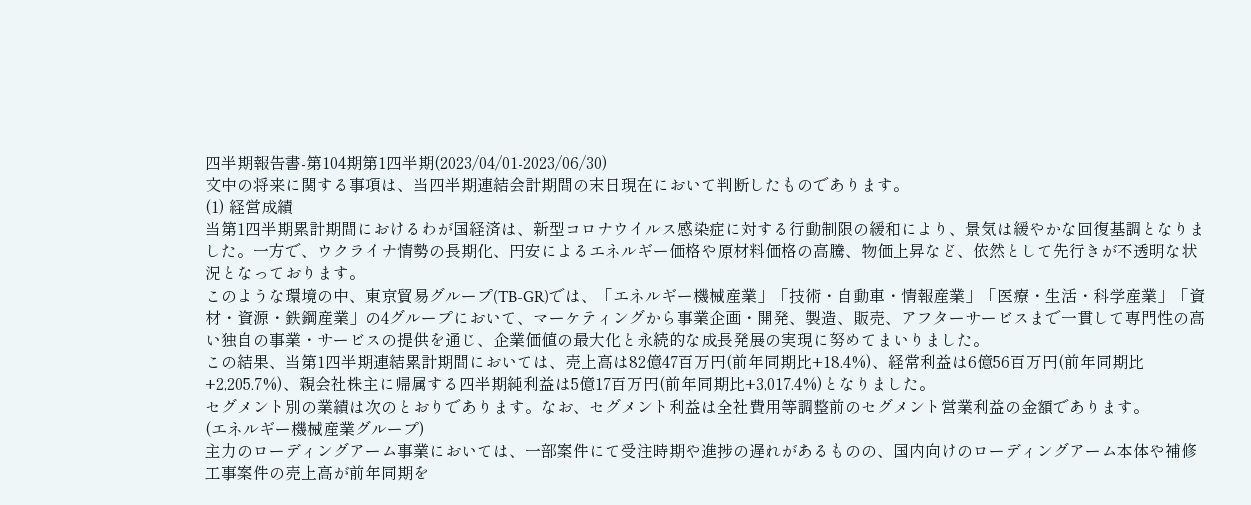四半期報告書-第104期第1四半期(2023/04/01-2023/06/30)
文中の将来に関する事項は、当四半期連結会計期間の末日現在において判断したものであります。
(1) 経営成績
当第1四半期累計期間におけるわが国経済は、新型コロナウイルス感染症に対する行動制限の緩和により、景気は緩やかな回復基調となりました。一方で、ウクライナ情勢の長期化、円安によるエネルギー価格や原材料価格の高騰、物価上昇など、依然として先行きが不透明な状況となっております。
このような環境の中、東京貿易グループ(TB-GR)では、「エネルギー機械産業」「技術・自動車・情報産業」「医療・生活・科学産業」「資材・資源・鉄鋼産業」の4グループにおいて、マーケティングから事業企画・開発、製造、販売、アフターサービスまで一貫して専門性の高い独自の事業・サービスの提供を通じ、企業価値の最大化と永続的な成長発展の実現に努めてまいりました。
この結果、当第1四半期連結累計期間においては、売上高は82億47百万円(前年同期比+18.4%)、経常利益は6億56百万円(前年同期比+2,205.7%)、親会社株主に帰属する四半期純利益は5億17百万円(前年同期比+3,017.4%)となりました。
セグメント別の業績は次のとおりであります。なお、セグメント利益は全社費用等調整前のセグメント営業利益の金額であります。
(エネルギー機械産業グループ)
主力のローディングアーム事業においては、一部案件にて受注時期や進捗の遅れがあるものの、国内向けのローディングアーム本体や補修工事案件の売上高が前年同期を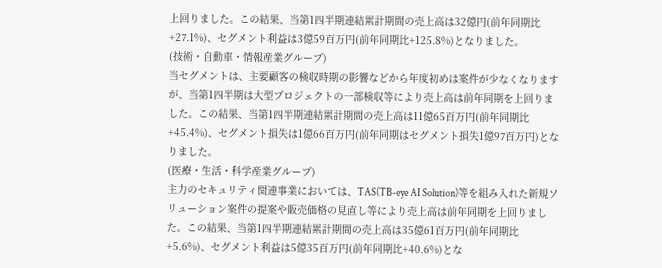上回りました。この結果、当第1四半期連結累計期間の売上高は32億円(前年同期比+27.1%)、セグメント利益は3億59百万円(前年同期比+125.8%)となりました。
(技術・自動車・情報産業グループ)
当セグメントは、主要顧客の検収時期の影響などから年度初めは案件が少なくなりますが、当第1四半期は大型プロジェクトの一部検収等により売上高は前年同期を上回りました。この結果、当第1四半期連結累計期間の売上高は11億65百万円(前年同期比+45.4%)、セグメント損失は1億66百万円(前年同期はセグメント損失1億97百万円)となりました。
(医療・生活・科学産業グループ)
主力のセキュリティ関連事業においては、TAS(TB-eye AI Solution)等を組み入れた新規ソリューション案件の提案や販売価格の見直し等により売上高は前年同期を上回りました。この結果、当第1四半期連結累計期間の売上高は35億61百万円(前年同期比+5.6%)、セグメント利益は5億35百万円(前年同期比+40.6%)とな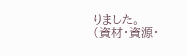りました。
(資材・資源・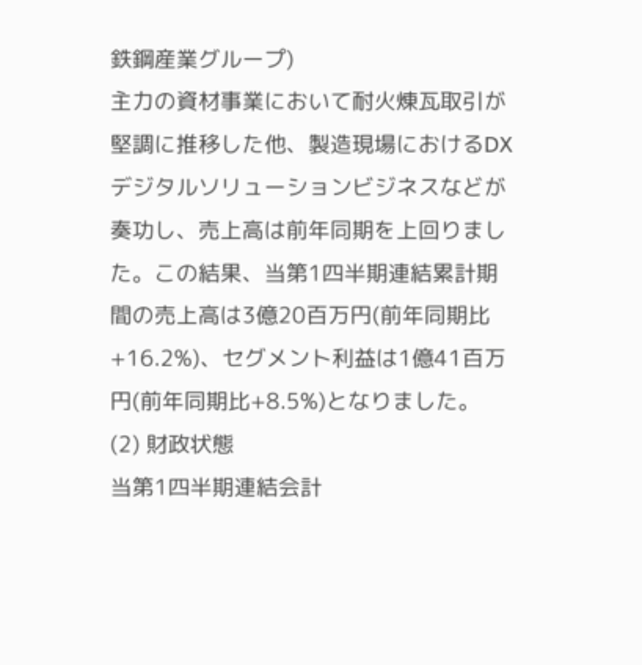鉄鋼産業グループ)
主力の資材事業において耐火煉瓦取引が堅調に推移した他、製造現場におけるDXデジタルソリューションビジネスなどが奏功し、売上高は前年同期を上回りました。この結果、当第1四半期連結累計期間の売上高は3億20百万円(前年同期比+16.2%)、セグメント利益は1億41百万円(前年同期比+8.5%)となりました。
(2) 財政状態
当第1四半期連結会計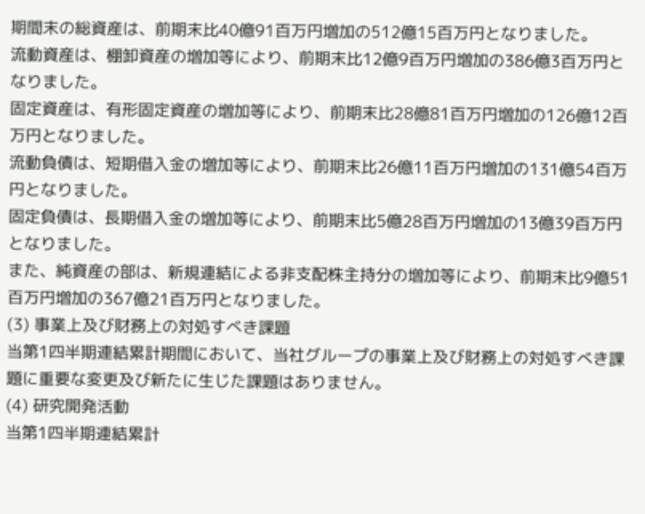期間末の総資産は、前期末比40億91百万円増加の512億15百万円となりました。
流動資産は、棚卸資産の増加等により、前期末比12億9百万円増加の386億3百万円となりました。
固定資産は、有形固定資産の増加等により、前期末比28億81百万円増加の126億12百万円となりました。
流動負債は、短期借入金の増加等により、前期末比26億11百万円増加の131億54百万円となりました。
固定負債は、長期借入金の増加等により、前期末比5億28百万円増加の13億39百万円となりました。
また、純資産の部は、新規連結による非支配株主持分の増加等により、前期末比9億51百万円増加の367億21百万円となりました。
(3) 事業上及び財務上の対処すべき課題
当第1四半期連結累計期間において、当社グループの事業上及び財務上の対処すべき課題に重要な変更及び新たに生じた課題はありません。
(4) 研究開発活動
当第1四半期連結累計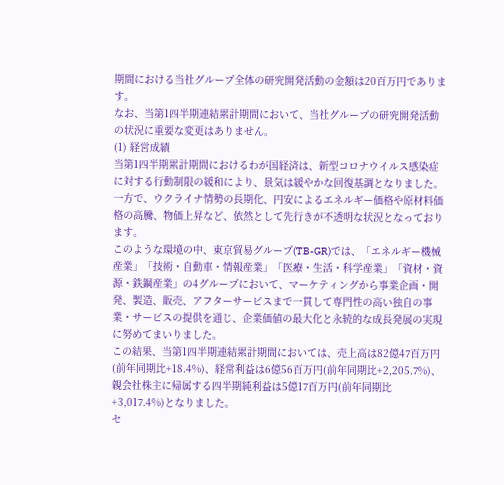期間における当社グループ全体の研究開発活動の金額は20百万円であります。
なお、当第1四半期連結累計期間において、当社グループの研究開発活動の状況に重要な変更はありません。
(1) 経営成績
当第1四半期累計期間におけるわが国経済は、新型コロナウイルス感染症に対する行動制限の緩和により、景気は緩やかな回復基調となりました。一方で、ウクライナ情勢の長期化、円安によるエネルギー価格や原材料価格の高騰、物価上昇など、依然として先行きが不透明な状況となっております。
このような環境の中、東京貿易グループ(TB-GR)では、「エネルギー機械産業」「技術・自動車・情報産業」「医療・生活・科学産業」「資材・資源・鉄鋼産業」の4グループにおいて、マーケティングから事業企画・開発、製造、販売、アフターサービスまで一貫して専門性の高い独自の事業・サービスの提供を通じ、企業価値の最大化と永続的な成長発展の実現に努めてまいりました。
この結果、当第1四半期連結累計期間においては、売上高は82億47百万円(前年同期比+18.4%)、経常利益は6億56百万円(前年同期比+2,205.7%)、親会社株主に帰属する四半期純利益は5億17百万円(前年同期比+3,017.4%)となりました。
セ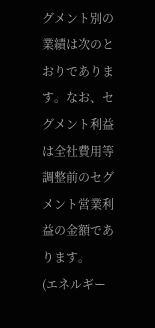グメント別の業績は次のとおりであります。なお、セグメント利益は全社費用等調整前のセグメント営業利益の金額であります。
(エネルギー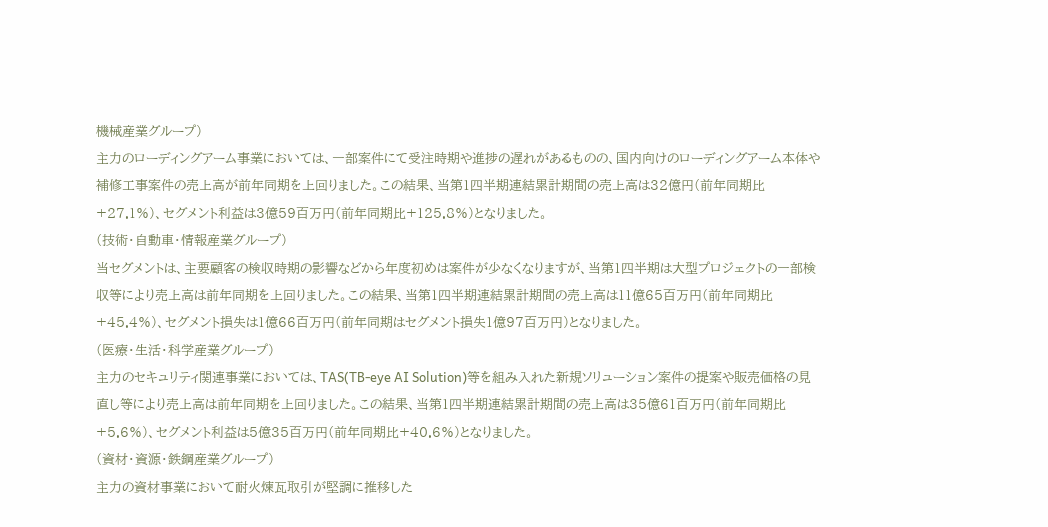機械産業グループ)
主力のローディングアーム事業においては、一部案件にて受注時期や進捗の遅れがあるものの、国内向けのローディングアーム本体や補修工事案件の売上高が前年同期を上回りました。この結果、当第1四半期連結累計期間の売上高は32億円(前年同期比+27.1%)、セグメント利益は3億59百万円(前年同期比+125.8%)となりました。
(技術・自動車・情報産業グループ)
当セグメントは、主要顧客の検収時期の影響などから年度初めは案件が少なくなりますが、当第1四半期は大型プロジェクトの一部検収等により売上高は前年同期を上回りました。この結果、当第1四半期連結累計期間の売上高は11億65百万円(前年同期比+45.4%)、セグメント損失は1億66百万円(前年同期はセグメント損失1億97百万円)となりました。
(医療・生活・科学産業グループ)
主力のセキュリティ関連事業においては、TAS(TB-eye AI Solution)等を組み入れた新規ソリューション案件の提案や販売価格の見直し等により売上高は前年同期を上回りました。この結果、当第1四半期連結累計期間の売上高は35億61百万円(前年同期比+5.6%)、セグメント利益は5億35百万円(前年同期比+40.6%)となりました。
(資材・資源・鉄鋼産業グループ)
主力の資材事業において耐火煉瓦取引が堅調に推移した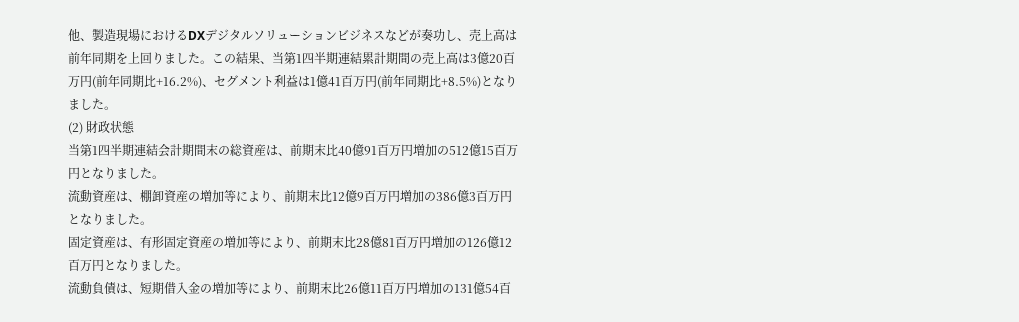他、製造現場におけるDXデジタルソリューションビジネスなどが奏功し、売上高は前年同期を上回りました。この結果、当第1四半期連結累計期間の売上高は3億20百万円(前年同期比+16.2%)、セグメント利益は1億41百万円(前年同期比+8.5%)となりました。
(2) 財政状態
当第1四半期連結会計期間末の総資産は、前期末比40億91百万円増加の512億15百万円となりました。
流動資産は、棚卸資産の増加等により、前期末比12億9百万円増加の386億3百万円となりました。
固定資産は、有形固定資産の増加等により、前期末比28億81百万円増加の126億12百万円となりました。
流動負債は、短期借入金の増加等により、前期末比26億11百万円増加の131億54百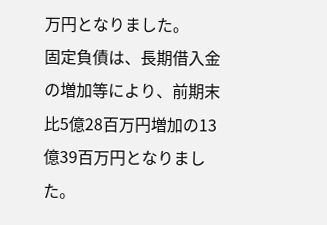万円となりました。
固定負債は、長期借入金の増加等により、前期末比5億28百万円増加の13億39百万円となりました。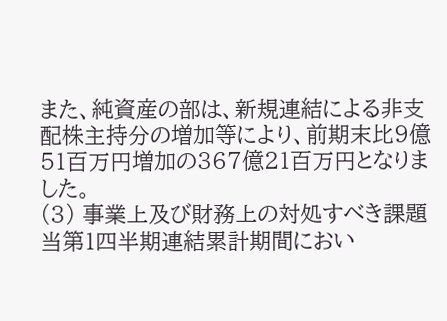また、純資産の部は、新規連結による非支配株主持分の増加等により、前期末比9億51百万円増加の367億21百万円となりました。
(3) 事業上及び財務上の対処すべき課題
当第1四半期連結累計期間におい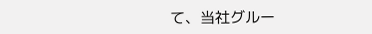て、当社グルー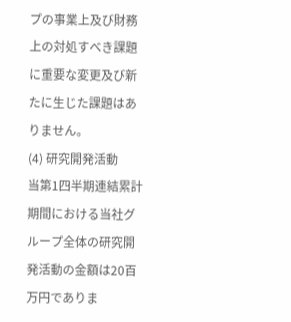プの事業上及び財務上の対処すべき課題に重要な変更及び新たに生じた課題はありません。
(4) 研究開発活動
当第1四半期連結累計期間における当社グループ全体の研究開発活動の金額は20百万円でありま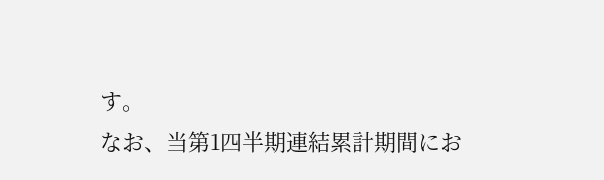す。
なお、当第1四半期連結累計期間にお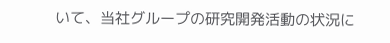いて、当社グループの研究開発活動の状況に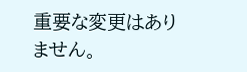重要な変更はありません。